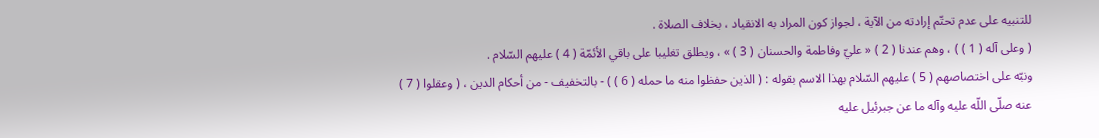للتنبيه على عدم تحتّم إرادته من الآية ، لجواز كون المراد به الانقياد ، بخلاف الصلاة .
( وعلى آله ( 1 ) ) ، وهم عندنا ( 2 ) « عليّ وفاطمة والحسنان ( 3 ) » ، ويطلق تغليبا على باقي الأئمّة ( 4 ) عليهم السّلام .
ونبّه على اختصاصهم ( 5 ) عليهم السّلام بهذا الاسم بقوله : ( الذين حفظوا منه ما حمله ( 6 ) ) - بالتخفيف - من أحكام الدين ، ( وعقلوا ( 7 ) عنه صلّى اللّه عليه وآله ما عن جبرئيل عليه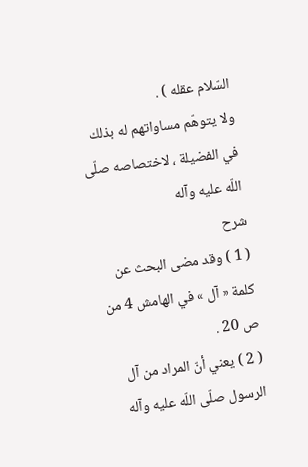السّلام عقله ) .
ولا يتوهّم مساواتهم له بذلك في الفضيلة ، لاختصاصه صلّى اللّه عليه وآله
شرح
( 1 ) وقد مضى البحث عن كلمة « آل » في الهامش 4 من ص 20 .
( 2 ) يعني أنّ المراد من آل الرسول صلّى اللّه عليه وآله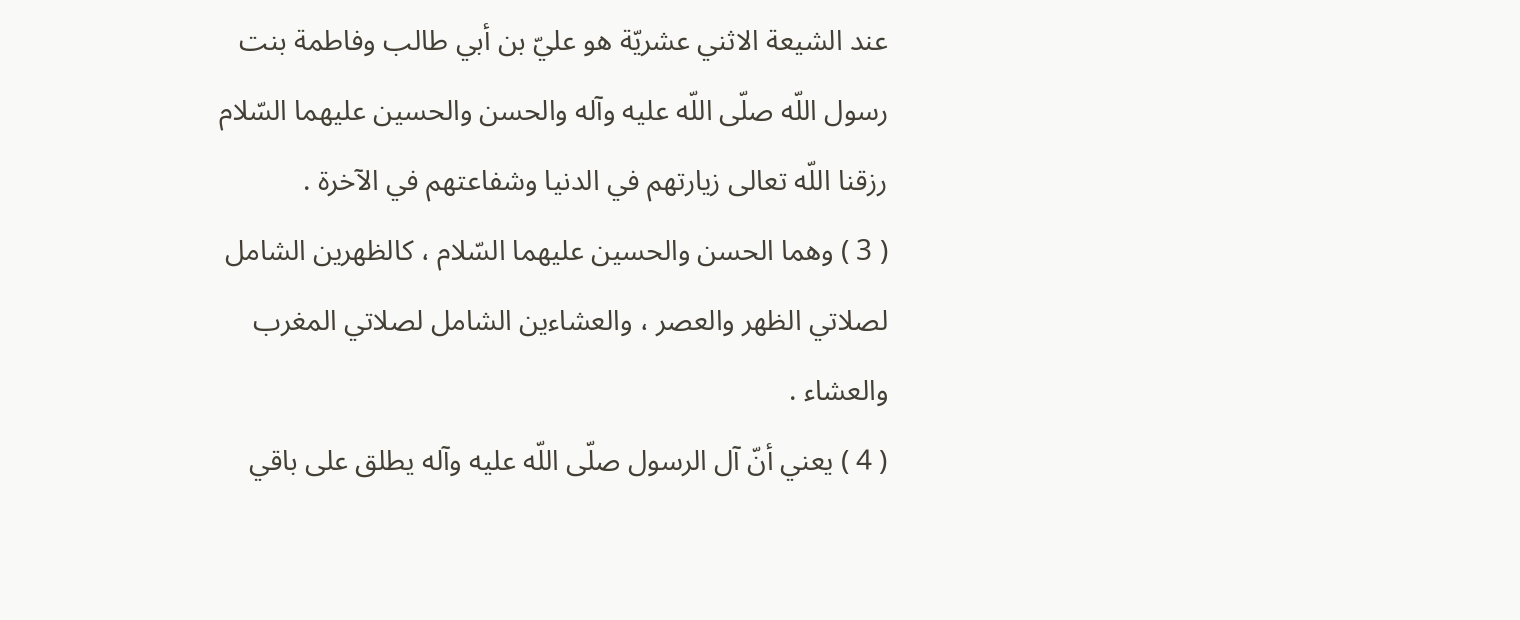عند الشيعة الاثني عشريّة هو عليّ بن أبي طالب وفاطمة بنت رسول اللّه صلّى اللّه عليه وآله والحسن والحسين عليهما السّلام رزقنا اللّه تعالى زيارتهم في الدنيا وشفاعتهم في الآخرة .
( 3 ) وهما الحسن والحسين عليهما السّلام ، كالظهرين الشامل لصلاتي الظهر والعصر ، والعشاءين الشامل لصلاتي المغرب والعشاء .
( 4 ) يعني أنّ آل الرسول صلّى اللّه عليه وآله يطلق على باقي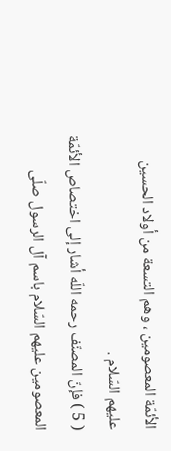الأئمّة المعصومين ، وهم التسعة من أولاد الحسين عليهم السّلام .
( 5 ) فإنّ المصنّف رحمه اللّه أشار إلى اختصاص الأئمّة المعصومين عليهم السّلام باسم آل الرسول صلّى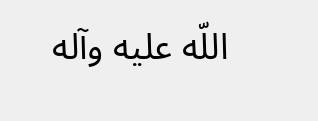اللّه عليه وآله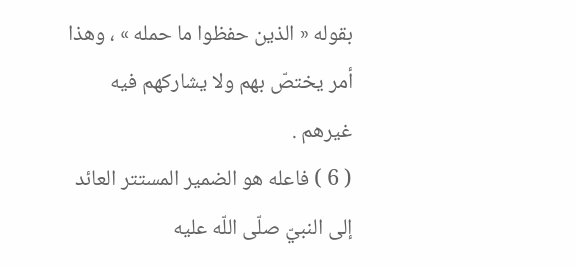بقوله « الذين حفظوا ما حمله » ، وهذا أمر يختصّ بهم ولا يشاركهم فيه غيرهم .
( 6 ) فاعله هو الضمير المستتر العائد إلى النبيّ صلّى اللّه عليه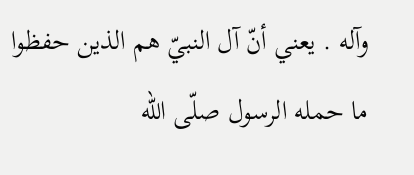وآله . يعني أنّ آل النبيّ هم الذين حفظوا ما حمله الرسول صلّى اللّه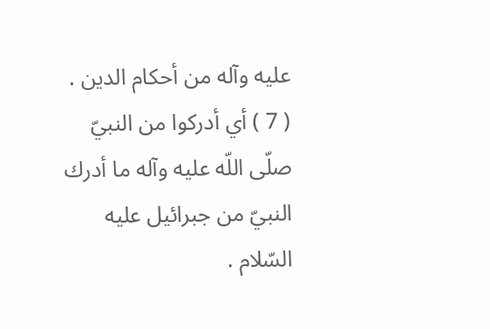عليه وآله من أحكام الدين .
( 7 ) أي أدركوا من النبيّ صلّى اللّه عليه وآله ما أدرك النبيّ من جبرائيل عليه السّلام .